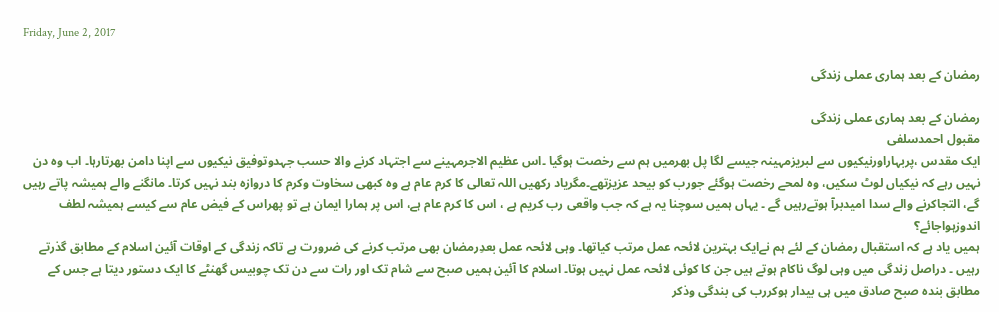Friday, June 2, 2017

رمضان کے بعد ہماری عملی زندگی

رمضان کے بعد ہماری عملی زندگی
مقبول احمدسلفی
ایک مقدس ،پربہاراورنیکیوں سے لبریزمہینہ جیسے لگا پل بھرمیں ہم سے رخصت ہوگیا ۔اس عظیم الاجرمہینے سے اجتہاد کرنے والا حسب جہدوتوفیق نیکیوں سے اپنا دامن بھرتارہا۔ اب وہ دن نہیں رہے کہ نیکیاں لوٹ سکیں، وہ لمحے رخصت ہوگئے جورب کو بیحد عزیزتھے۔مگریاد رکھیں اللہ تعالی کا کرم عام ہے وہ کبھی سخاوت وکرم کا دروازہ بند نہیں کرتا۔ مانگنے والے ہمیشہ پاتے رہیں گے، التجاکرنے والے سدا امیدبرآ ہوتےرہیں گے ۔ یہاں ہمیں سوچنا یہ ہے کہ جب واقعی رب کریم ہے ، اس کا کرم عام ہے، اس پر ہمارا ایمان ہے تو پھراس کے فیض عام سے کیسے ہمیشہ لطف اندوزہواجائے؟
ہمیں یاد ہے کہ استقبال رمضان کے لئے ہم نےایک بہترین لائحہ عمل مرتب کیاتھا۔ وہی لائحہ عمل بعدِرمضان بھی مرتب کرنے کی ضرورت ہے تاکہ زندگی کے اوقات آئین اسلام کے مطابق گذرتے رہیں ۔ دراصل زندگی میں وہی لوگ ناکام ہوتے ہیں جن کا کوئی لائحہ عمل نہیں ہوتا۔ اسلام کا آئین ہمیں صبح سے شام تک اور رات سے دن تک چوبیس گھنٹے کا ایک دستور دیتا ہے جس کے مطابق بندہ صبح صادق میں ہی بیدار ہوکررب کی بندگی وذکر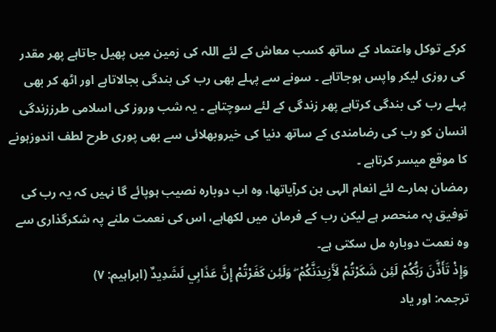کرکے توکل واعتماد کے ساتھ کسب معاش کے لئے اللہ کی زمین میں پھیل جاتاہے پھر مقدر کی روزی لیکر واپس ہوجاتاہے ۔ سونے سے پہلے بھی رب کی بندگی بجالاتاہے اور اٹھ کر بھی پہلے رب کی بندگی کرتاہے پھر زندگی کے لئے سوچتاہے ۔ یہ شب وروز کی اسلامی طرززندگی انسان کو رب کی رضامندی کے ساتھ دنیا کی خیروبھلائی سے بھی پوری طرح لطف اندوزہونے کا موقع میسر کرتاہے ۔
رمضان ہمارے لئے انعام الہی بن کرآیاتھا، وہ اب دوبارہ نصیب ہوپائے گا نہیں کہ یہ رب کی توفیق پہ منحصر ہے لیکن رب کے فرمان میں لکھاہے، اس کی نعمت ملنے پہ شکرگذاری سے وہ نعمت دوبارہ مل سکتی ہے۔
وَإِذْ تَأَذَّنَ رَبُّكُمْ لَئِن شَكَرْتُمْ لَأَزِيدَنَّكُمْ ۖ وَلَئِن كَفَرْتُمْ إِنَّ عَذَابِي لَشَدِيدٌ (ابراہیم: ۷)
ترجمہ: اور یاد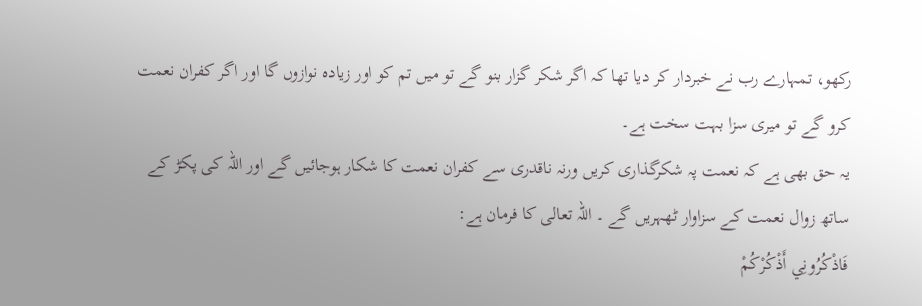رکھو، تمہارے رب نے خبردار کر دیا تھا کہ اگر شکر گزار بنو گے تو میں تم کو اور زیادہ نوازوں گا اور اگر کفران نعمت کرو گے تو میری سزا بہت سخت ہے۔
یہ حق بھی ہے کہ نعمت پہ شکرگذاری کریں ورنہ ناقدری سے کفران نعمت کا شکار ہوجائیں گے اور اللہ کی پکڑ کے ساتھ زوال نعمت کے سزاوار ٹھہریں گے ۔ اللہ تعالی کا فرمان ہے:
فَاذْكُرُونِي أَذْكُرْكُمْ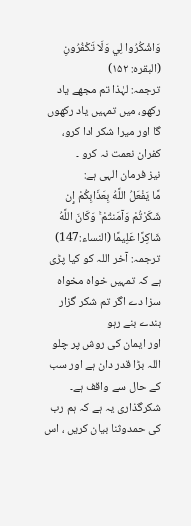وَاشْكُرُوا لِي وَلَا تَكْفُرُونِ (البقرہ: ۱۵۲)
ترجمہ: لہٰذا تم مجھے یاد رکھو، میں تمہیں یاد رکھوں گا اور میرا شکر ادا کرو، کفران نعمت نہ کرو ۔
نیز فرمان الہی ہے:
مَّا يَفْعَلُ اللَّهُ بِعَذَابِكُمْ إِن شَكَرْتُمْ وَآمَنتُمْ ۚ وَكَانَ اللَّهُ شَاكِرًا عَلِيمًا (النساء:147)
ترجمہ: آخر اللہ کو کیا پڑی ہے کہ تمہیں خواہ مخواہ سزا دے اگر تم شکر گزار بندے بنے رہو
اور ایمان کی روش پر چلو اللہ بڑا قدر دان ہے اور سب کے حال سے واقف ہے۔
شکرگذاری یہ ہے کہ ہم رب کی حمدوثنا بیان کریں ، اس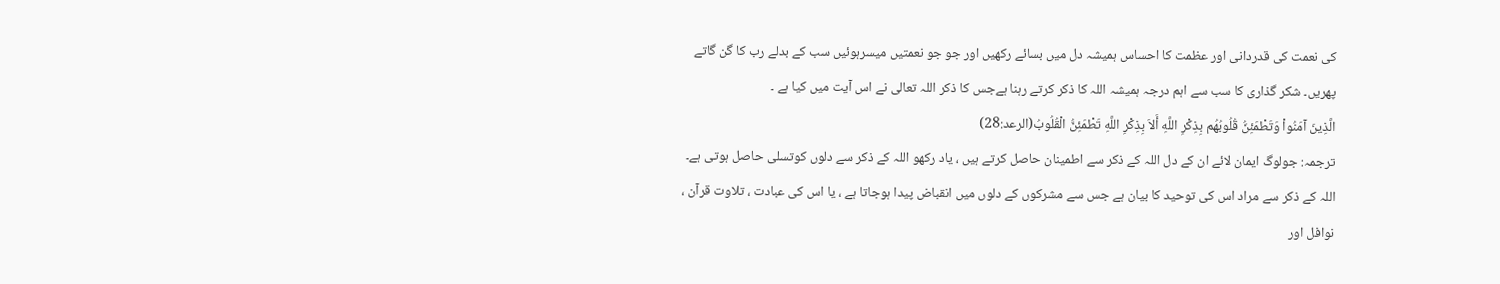کی نعمت کی قدردانی اور عظمت کا احساس ہمیشہ دل میں بسائے رکھیں اور جو جو نعمتیں میسرہوئیں سب کے بدلے رب کا گن گاتے پھریں۔ شکر گذاری کا سب سے اہم درجہ ہمیشہ اللہ کا ذکر کرتے رہنا ہےجس کا ذکر اللہ تعالی نے اس آیت میں کیا ہے ۔
الَّذِينَ آمَنُواْ وَتَطْمَئِنُّ قُلُوبُهُم بِذِكْرِ اللَّهِ أَلاَ بِذِكْرِ اللَّهِ تَطْمَئِنُّ الْقُلُوبُ(الرعد:28)
ترجمہ: جولوگ ایمان لائے ان کے دل اللہ کے ذکر سے اطمینان حاصل کرتے ہیں ، یاد رکھو اللہ کے ذکر سے دلوں کوتسلی حاصل ہوتی ہے۔
اللہ کے ذکر سے مراد اس کی توحید کا بیان ہے جس سے مشرکوں کے دلوں میں انقباض پیدا ہوجاتا ہے ، یا اس کی عبادت ، تلاوت قرآن ، نوافل اور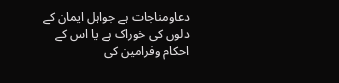دعاومناجات ہے جواہل ایمان کے دلوں کی خوراک ہے یا اس کے احکام وفرامین کی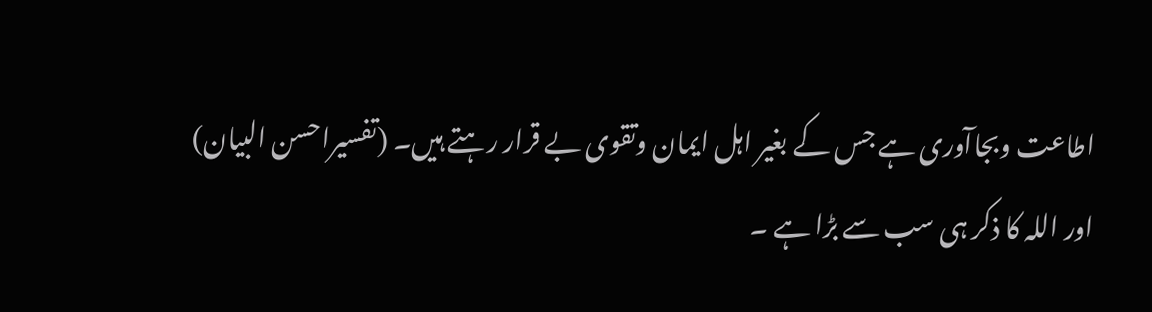اطاعت وبجاآوری ہے جس کے بغیر اہل ایمان وتقوی بے قرار رہتے ہیں۔ (تفسیراحسن البیان)
اور اللہ کا ذکر ہی سب سے بڑا ہے ۔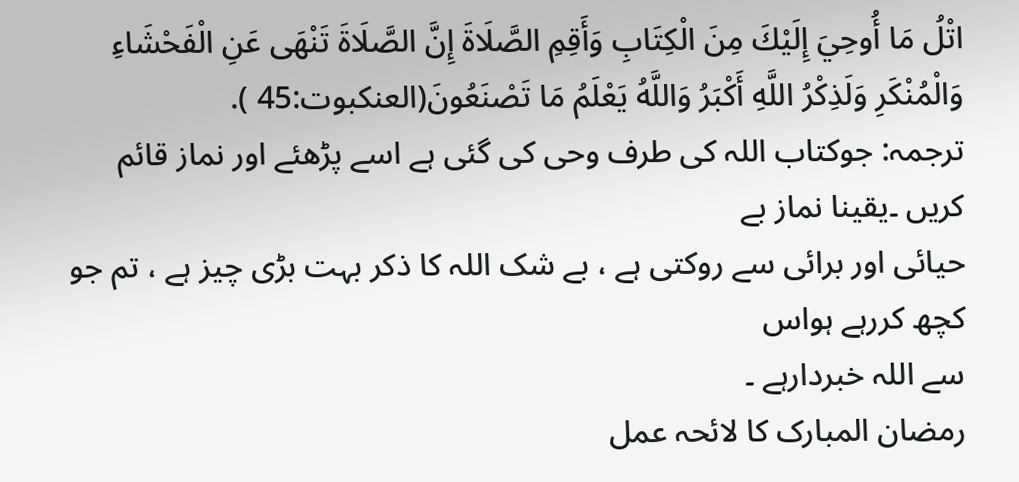اتْلُ مَا أُوحِيَ إِلَيْكَ مِنَ الْكِتَابِ وَأَقِمِ الصَّلَاةَ إِنَّ الصَّلَاةَ تَنْهَى عَنِ الْفَحْشَاءِ وَالْمُنْكَرِ وَلَذِكْرُ اللَّهِ أَكْبَرُ وَاللَّهُ يَعْلَمُ مَا تَصْنَعُونَ(العنكبوت:45 ).
ترجمہ: جوکتاب اللہ کی طرف وحی کی گئی ہے اسے پڑھئے اور نماز قائم کریں ۔یقینا نماز بے
حیائی اور برائی سے روکتی ہے ، بے شک اللہ کا ذکر بہت بڑی چیز ہے ، تم جو کچھ کررہے ہواس
سے اللہ خبردارہے ۔
رمضان المبارک کا لائحہ عمل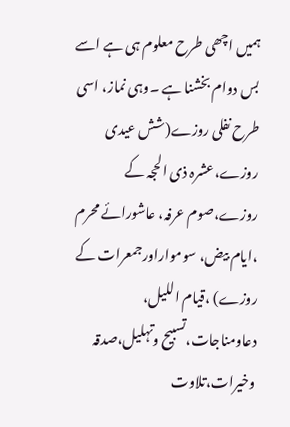ہمیں اچھی طرح معلوم ہی ہے اسے بس دوام بخشنا ہے ۔وہی نماز، اسی طرح نفلی روزے(شش عیدی روزے،عشرہ ذی الحجہ کے روزے،صوم عرفہ، عاشورائے محرم ،ایام بیض، سومواراورجمعرات کے روزے) ،قیام اللیل، دعاومناجات،تسبیح وتہلیل،صدقہ وخیرات،تلاوت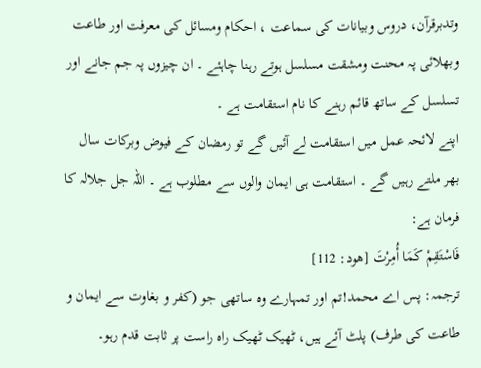وتدبرقرآن، دروس وبیانات کی سماعت ، احکام ومسائل کی معرفت اور طاعت وبھلائی پہ محنت ومشقت مسلسل ہوتے رہنا چاہئے ۔ ان چیزوں پہ جم جانے اور تسلسل کے ساتھ قائم رہنے کا نام استقامت ہے ۔
اپنے لائحہ عمل میں استقامت لے آئیں گے تو رمضان کے فیوض وبرکات سال بھر ملتے رہیں گے ۔ استقامت ہی ایمان والوں سے مطلوب ہے ۔ اللہ جل جلالہ کا فرمان ہے:
فَاسْتَقِمْ كَمَا أُمِرْتَ [هود: 112]
ترجمہ: پس اے محمد!تم اور تمہارے وہ ساتھی جو (کفر و بغاوت سے ایمان و طاعت کی طرف) پلٹ آئے ہیں، ٹھیک ٹھیک راہ راست پر ثابت قدم رہو۔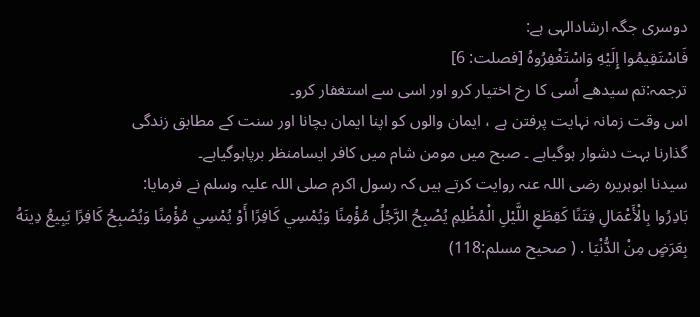دوسری جگہ ارشادالہی ہے:
فَاسْتَقِيمُوا إِلَيْهِ وَاسْتَغْفِرُوهُ [فصلت: 6]
ترجمہ:تم سیدھے اُسی کا رخ اختیار کرو اور اسی سے استغفار کرو۔
اس وقت زمانہ نہایت پرفتن ہے ، ایمان والوں کو اپنا ایمان بچانا اور سنت کے مطابق زندگی
گذارنا بہت دشوار ہوگیاہے ۔ صبح میں مومن شام میں کافر ایسامنظر برپاہوگیاہے۔
سیدنا ابوہریرہ رضی اللہ عنہ روایت کرتے ہیں کہ رسول اکرم صلی اللہ علیہ وسلم نے فرمایا:
بَادِرُوا بِالْأَعْمَالِ فِتَنًا كَقِطَعِ اللَّيْلِ الْمُظْلِمِ يُصْبِحُ الرَّجُلُ مُؤْمِنًا وَيُمْسِي كَافِرًا أَوْ يُمْسِي مُؤْمِنًا وَيُصْبِحُ كَافِرًا يَبِيعُ دِينَهُ بِعَرَضٍ مِنْ الدُّنْيَا . ( صحيح مسلم:118)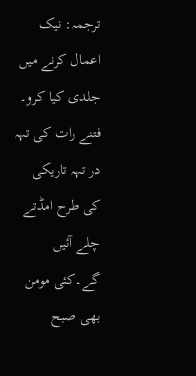ترجمہ: نیک اعمال کرنے میں جلدی کیا کرو۔ فتنے رات کی تہہ در تہہ تاریکی کی طرح امڈتے چلے آئیں گے۔کئی مومن بھی صبح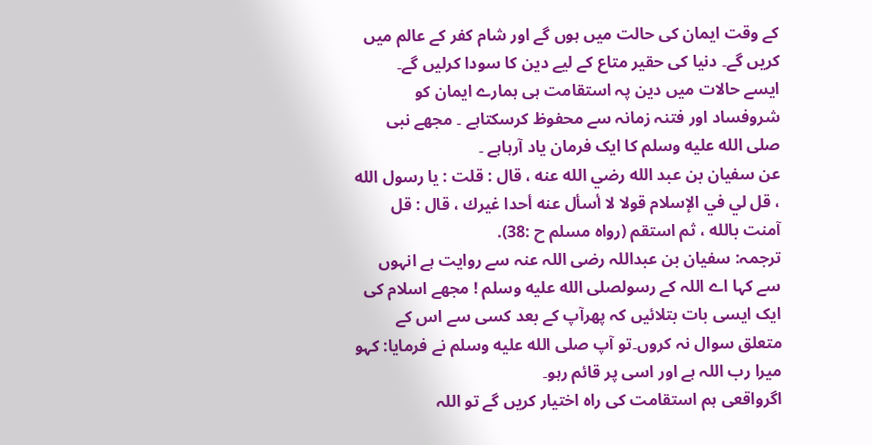کے وقت ایمان کی حالت میں ہوں گے اور شام کفر کے عالم میں کریں گے۔ دنیا کی حقیر متاع کے لیے دین کا سودا کرلیں گے۔
ایسے حالات میں دین پہ استقامت ہی ہمارے ایمان کو شروفساد اور فتنہ زمانہ سے محفوظ کرسکتاہے ۔ مجھے نبی صلى الله عليه وسلم کا ایک فرمان یاد آرہاہے ۔
عن سفيان بن عبد الله رضي الله عنه ، قال : قلت : يا رسول الله ، قل لي في الإسلام قولا لا أسأل عنه أحدا غيرك ، قال : قل آمنت بالله ، ثم استقم (رواه مسلم ح :38).
ترجمہ: سفیان بن عبداللہ رضی اللہ عنہ سے روایت ہے انہوں سے کہا اے اللہ کے رسولصلى الله عليه وسلم ! مجھے اسلام کی ایک ایسی بات بتلائیں کہ پھرآپ کے بعد کسی سے اس کے متعلق سوال نہ کروں۔تو آپ صلى الله عليه وسلم نے فرمایا: کہو میرا رب اللہ ہے اور اسی پر قائم رہو۔
اگرواقعی ہم استقامت کی راہ اختیار کریں گے تو اللہ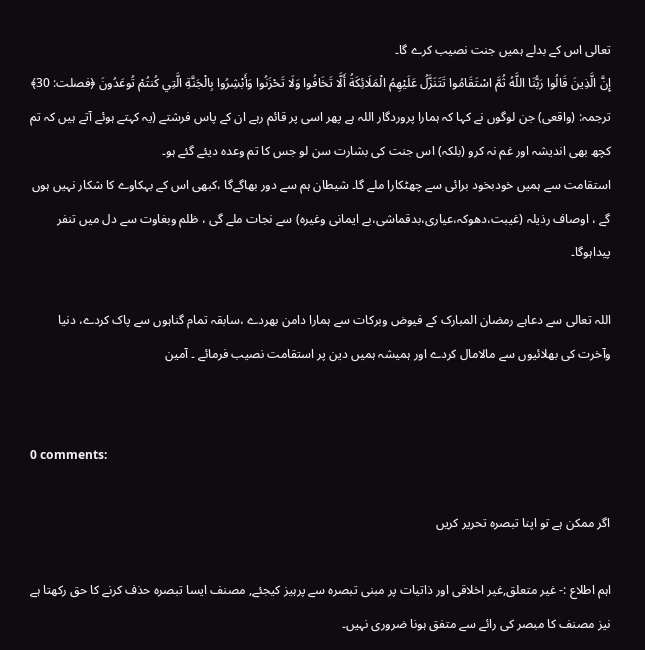تعالی اس کے بدلے ہمیں جنت نصیب کرے گا۔
إِنَّ الَّذِينَ قَالُوا رَبُّنَا اللَّهُ ثُمَّ اسْتَقَامُوا تَتَنَزَّلُ عَلَيْهِمُ الْمَلَائِكَةُ أَلَّا تَخَافُوا وَلَا تَحْزَنُوا وَأَبْشِرُوا بِالْجَنَّةِ الَّتِي كُنتُمْ تُوعَدُونَ ﴿فصلت: 30﴾
ترجمہ: (واقعی) جن لوگوں نے کہا کہ ہمارا پروردگار اللہ ہے پھر اسی پر قائم رہے ان کے پاس فرشتے (یہ کہتے ہوئے آتے ہیں کہ تم کچھ بھی اندیشہ اور غم نہ کرو (بلکہ) اس جنت کی بشارت سن لو جس کا تم وعده دیئے گئے ہو۔
استقامت سے ہمیں خودبخود برائی سے چھٹکارا ملے گا۔ شیطان ہم سے دور بھاگےگا ،کبھی اس کے بہکاوے کا شکار نہیں ہوں گے ، اوصاف رذیلہ (غیبت،دھوکہ،عیاری،بدقماشی،بے ایمانی وغیرہ) سے نجات ملے گی ، ظلم وبغاوت سے دل میں تنفر پیداہوگا۔

اللہ تعالی سے دعاہے رمضان المبارک کے فیوض وبرکات سے ہمارا دامن بھردے ،سابقہ تمام گناہوں سے پاک کردے، دنیا وآخرت کی بھلائیوں سے مالامال کردے اور ہمیشہ ہمیں دین پر استقامت نصیب فرمائے ۔ آمین


0 comments:

اگر ممکن ہے تو اپنا تبصرہ تحریر کریں

اہم اطلاع :- غیر متعلق,غیر اخلاقی اور ذاتیات پر مبنی تبصرہ سے پرہیز کیجئے, مصنف ایسا تبصرہ حذف کرنے کا حق رکھتا ہے نیز مصنف کا مبصر کی رائے سے متفق ہونا ضروری نہیں۔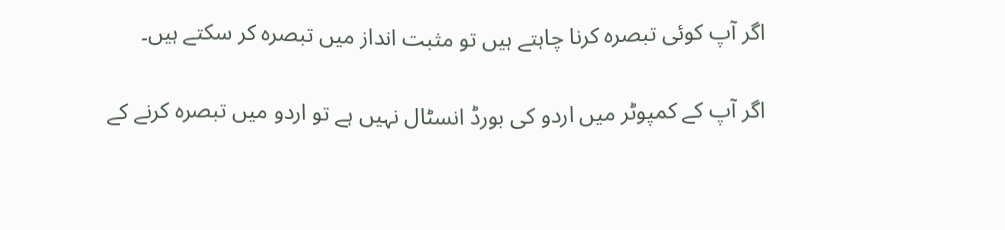اگر آپ کوئی تبصرہ کرنا چاہتے ہیں تو مثبت انداز میں تبصرہ کر سکتے ہیں۔

اگر آپ کے کمپوٹر میں اردو کی بورڈ انسٹال نہیں ہے تو اردو میں تبصرہ کرنے کے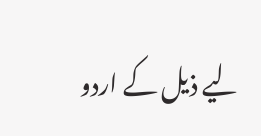لیے ذیل کے اردو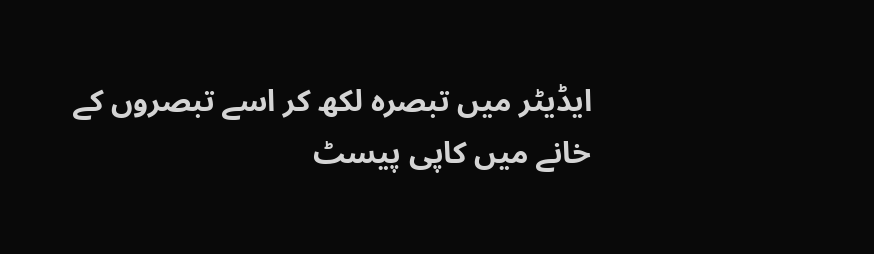ایڈیٹر میں تبصرہ لکھ کر اسے تبصروں کے خانے میں کاپی پیسٹ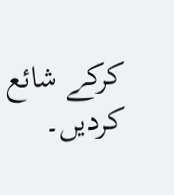کرکے شائع کردیں۔